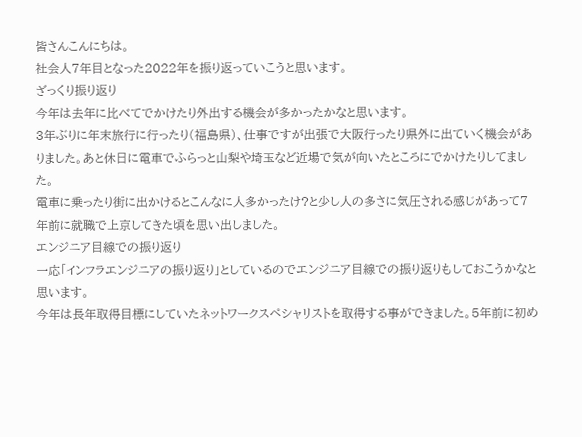皆さんこんにちは。
社会人7年目となった2022年を振り返っていこうと思います。
ざっくり振り返り
今年は去年に比べてでかけたり外出する機会が多かったかなと思います。
3年ぶりに年末旅行に行ったり(福島県)、仕事ですが出張で大阪行ったり県外に出ていく機会がありました。あと休日に電車でふらっと山梨や埼玉など近場で気が向いたところにでかけたりしてました。
電車に乗ったり街に出かけるとこんなに人多かったけ?と少し人の多さに気圧される感じがあって7年前に就職で上京してきた頃を思い出しました。
エンジニア目線での振り返り
一応「インフラエンジニアの振り返り」としているのでエンジニア目線での振り返りもしておこうかなと思います。
今年は長年取得目標にしていたネットワークスペシャリストを取得する事ができました。5年前に初め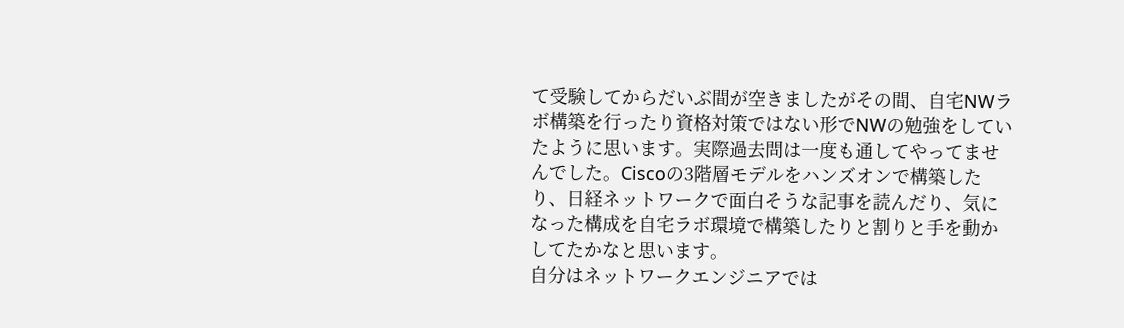て受験してからだいぶ間が空きましたがその間、自宅NWラボ構築を行ったり資格対策ではない形でNWの勉強をしていたように思います。実際過去問は一度も通してやってませんでした。Ciscoの3階層モデルをハンズオンで構築したり、日経ネットワークで面白そうな記事を読んだり、気になった構成を自宅ラボ環境で構築したりと割りと手を動かしてたかなと思います。
自分はネットワークエンジニアでは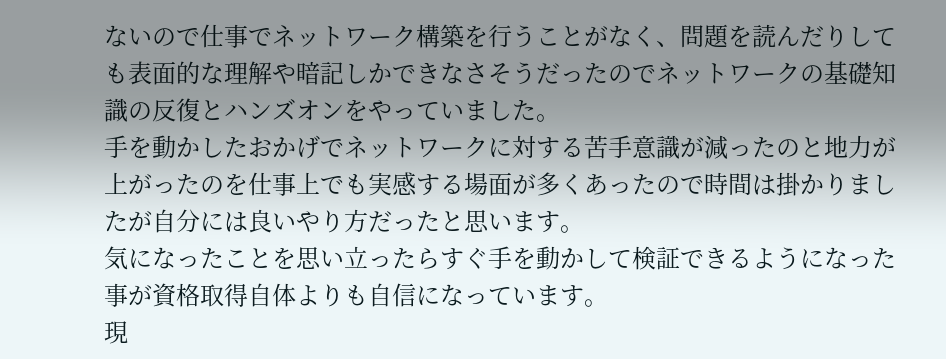ないので仕事でネットワーク構築を行うことがなく、問題を読んだりしても表面的な理解や暗記しかできなさそうだったのでネットワークの基礎知識の反復とハンズオンをやっていました。
手を動かしたおかげでネットワークに対する苦手意識が減ったのと地力が上がったのを仕事上でも実感する場面が多くあったので時間は掛かりましたが自分には良いやり方だったと思います。
気になったことを思い立ったらすぐ手を動かして検証できるようになった事が資格取得自体よりも自信になっています。
現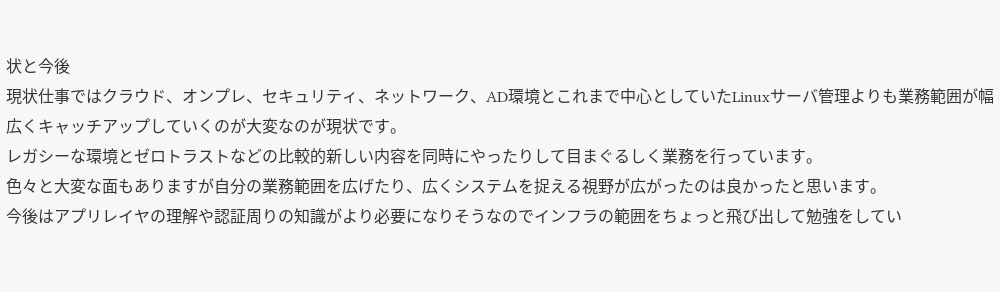状と今後
現状仕事ではクラウド、オンプレ、セキュリティ、ネットワーク、AD環境とこれまで中心としていたLinuxサーバ管理よりも業務範囲が幅広くキャッチアップしていくのが大変なのが現状です。
レガシーな環境とゼロトラストなどの比較的新しい内容を同時にやったりして目まぐるしく業務を行っています。
色々と大変な面もありますが自分の業務範囲を広げたり、広くシステムを捉える視野が広がったのは良かったと思います。
今後はアプリレイヤの理解や認証周りの知識がより必要になりそうなのでインフラの範囲をちょっと飛び出して勉強をしてい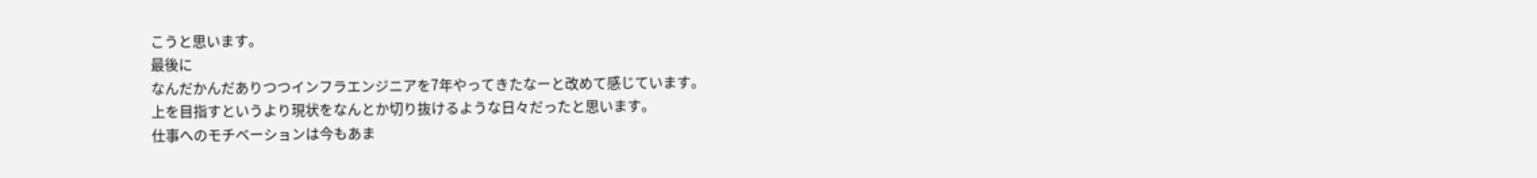こうと思います。
最後に
なんだかんだありつつインフラエンジニアを7年やってきたなーと改めて感じています。
上を目指すというより現状をなんとか切り抜けるような日々だったと思います。
仕事へのモチベーションは今もあま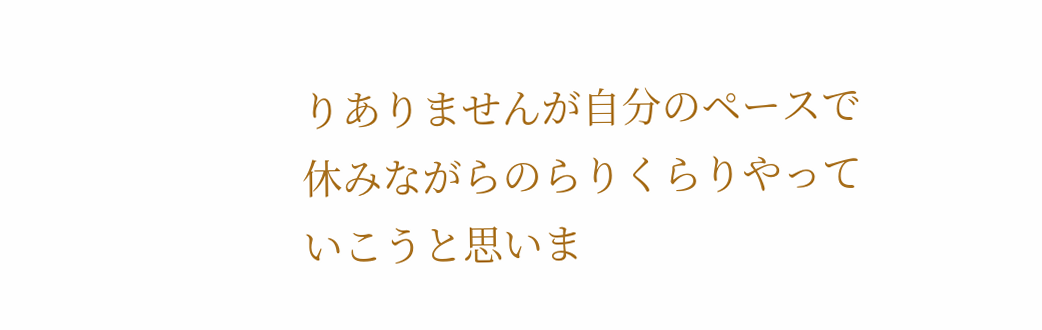りありませんが自分のペースで休みながらのらりくらりやっていこうと思いま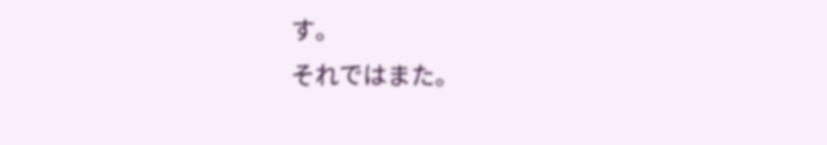す。
それではまた。